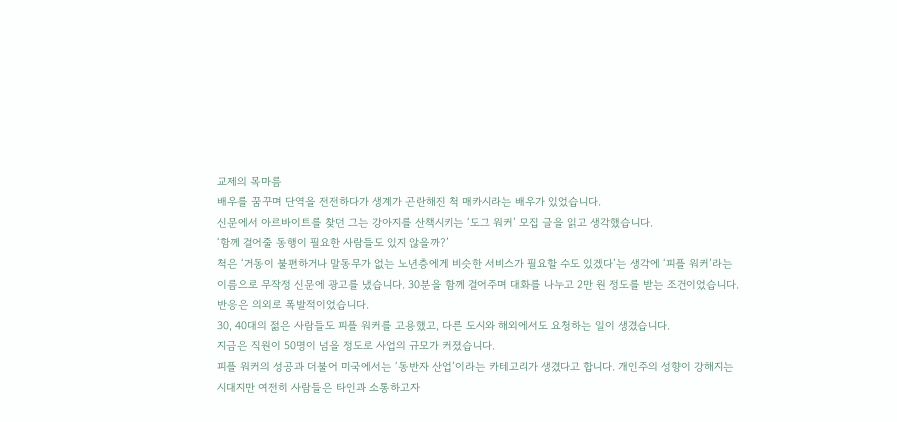교제의 목마름
배우를 꿈꾸며 단역을 전전하다가 생계가 곤란해진 척 매카시라는 배우가 있었습니다.
신문에서 아르바이트를 찾던 그는 강아지를 산책시키는 ‘도그 워커’ 모집 글을 읽고 생각했습니다.
‘함께 걸어줄 동행이 필요한 사람들도 있지 않을까?’
척은 ‘거동이 불편하거나 말동무가 없는 노년층에게 비슷한 서비스가 필요할 수도 있겠다’는 생각에 ‘피플 워커’라는 이름으로 무작정 신문에 광고를 냈습니다. 30분을 함께 걸어주며 대화를 나누고 2만 원 정도를 받는 조건이었습니다.
반응은 의외로 폭발적이었습니다.
30, 40대의 젊은 사람들도 피플 워커를 고용했고, 다른 도시와 해외에서도 요청하는 일이 생겼습니다.
지금은 직원이 50명이 넘을 정도로 사업의 규모가 커졌습니다.
피플 워커의 성공과 더불어 미국에서는 ‘동반자 산업’이라는 카테고리가 생겼다고 합니다. 개인주의 성향이 강해지는 시대지만 여전히 사람들은 타인과 소통하고자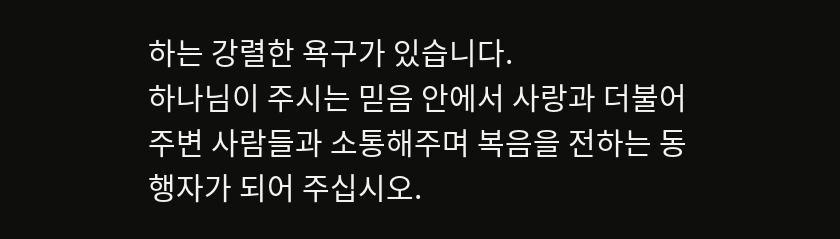하는 강렬한 욕구가 있습니다.
하나님이 주시는 믿음 안에서 사랑과 더불어 주변 사람들과 소통해주며 복음을 전하는 동행자가 되어 주십시오.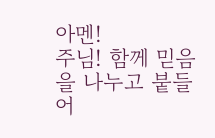아멘!
주님! 함께 믿음을 나누고 붙들어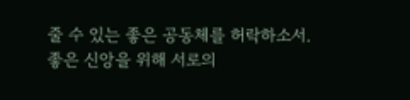줄 수 있는 좋은 공동체를 허락하소서.
좋은 신앙을 위해 서로의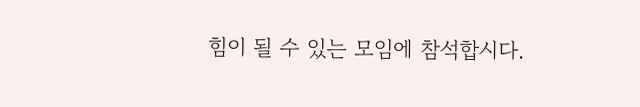힘이 될 수 있는 모임에 참석합시다.